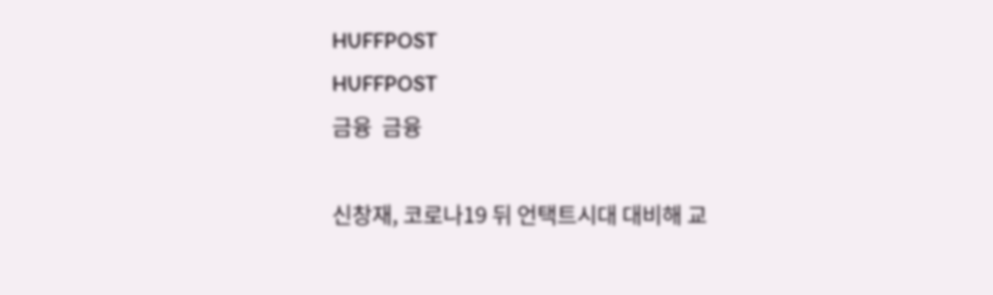HUFFPOST
HUFFPOST
금융  금융

신창재, 코로나19 뒤 언택트시대 대비해 교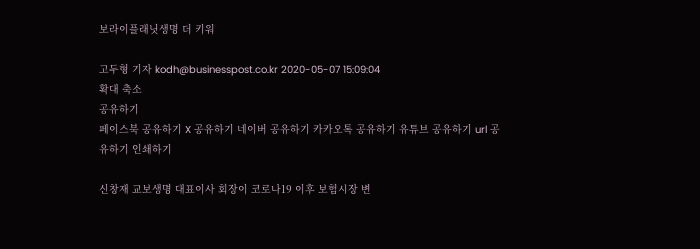보라이플래닛생명 더 키워

고두형 기자 kodh@businesspost.co.kr 2020-05-07 15:09:04
확대 축소
공유하기
페이스북 공유하기 X 공유하기 네이버 공유하기 카카오톡 공유하기 유튜브 공유하기 url 공유하기 인쇄하기

신창재 교보생명 대표이사 회장이 코로나19 이후 보험시장 변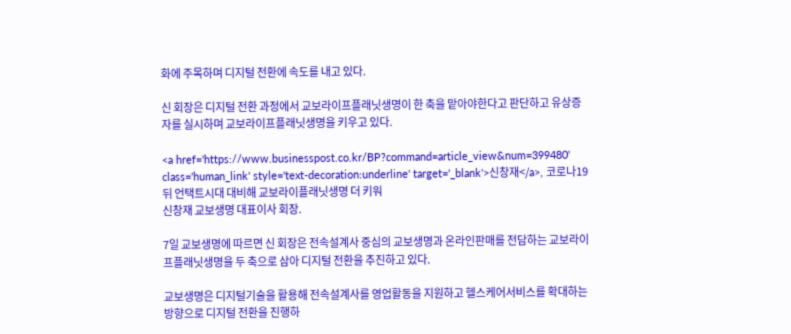화에 주목하며 디지털 전환에 속도를 내고 있다.

신 회장은 디지털 전환 과정에서 교보라이프플래닛생명이 한 축을 맡아야한다고 판단하고 유상증자를 실시하며 교보라이프플래닛생명을 키우고 있다.

<a href='https://www.businesspost.co.kr/BP?command=article_view&num=399480' class='human_link' style='text-decoration:underline' target='_blank'>신창재</a>, 코로나19 뒤 언택트시대 대비해 교보라이플래닛생명 더 키워
신창재 교보생명 대표이사 회장.

7일 교보생명에 따르면 신 회장은 전속설계사 중심의 교보생명과 온라인판매를 전담하는 교보라이프플래닛생명을 두 축으로 삼아 디지털 전환을 추진하고 있다.

교보생명은 디지털기술을 활용해 전속설계사를 영업활동을 지원하고 헬스케어서비스를 확대하는 방향으로 디지털 전환을 진행하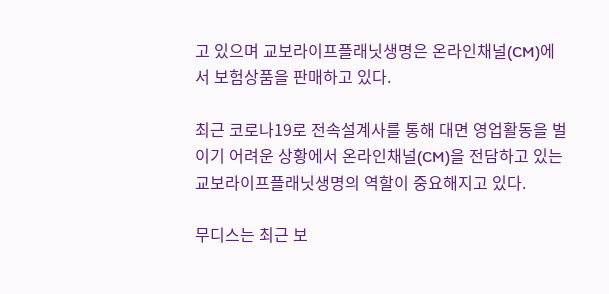고 있으며 교보라이프플래닛생명은 온라인채널(CM)에서 보험상품을 판매하고 있다.

최근 코로나19로 전속설계사를 통해 대면 영업활동을 벌이기 어려운 상황에서 온라인채널(CM)을 전담하고 있는 교보라이프플래닛생명의 역할이 중요해지고 있다.

무디스는 최근 보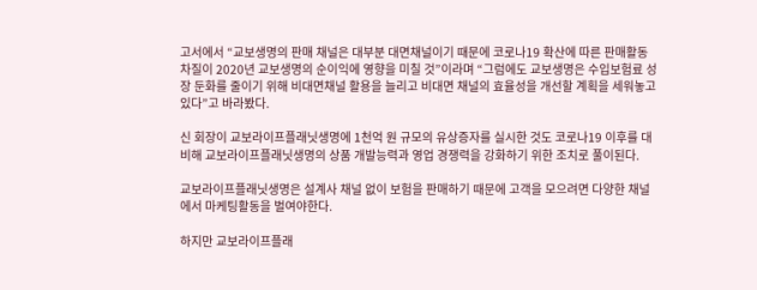고서에서 “교보생명의 판매 채널은 대부분 대면채널이기 때문에 코로나19 확산에 따른 판매활동 차질이 2020년 교보생명의 순이익에 영향을 미칠 것”이라며 “그럼에도 교보생명은 수입보험료 성장 둔화를 줄이기 위해 비대면채널 활용을 늘리고 비대면 채널의 효율성을 개선할 계획을 세워놓고 있다”고 바라봤다.

신 회장이 교보라이프플래닛생명에 1천억 원 규모의 유상증자를 실시한 것도 코로나19 이후를 대비해 교보라이프플래닛생명의 상품 개발능력과 영업 경쟁력을 강화하기 위한 조치로 풀이된다.

교보라이프플래닛생명은 설계사 채널 없이 보험을 판매하기 때문에 고객을 모으려면 다양한 채널에서 마케팅활동을 벌여야한다.

하지만 교보라이프플래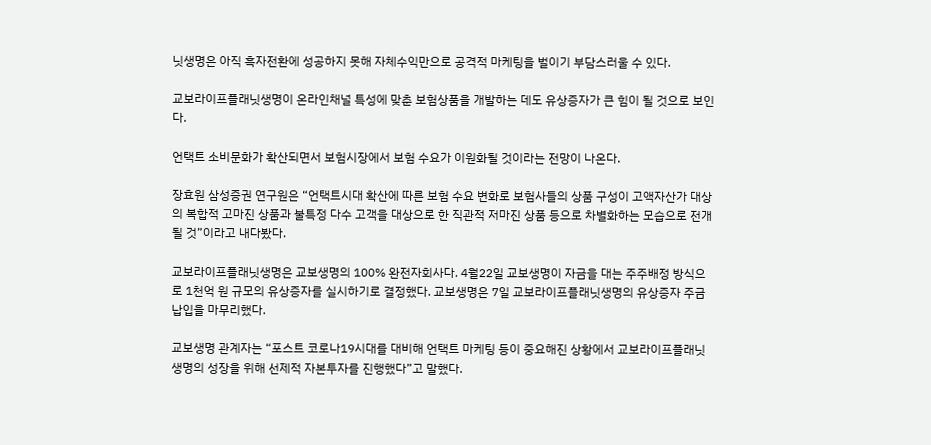닛생명은 아직 흑자전환에 성공하지 못해 자체수익만으로 공격적 마케팅을 벌이기 부담스러울 수 있다.

교보라이프플래닛생명이 온라인채널 특성에 맞춘 보험상품을 개발하는 데도 유상증자가 큰 힘이 될 것으로 보인다.

언택트 소비문화가 확산되면서 보험시장에서 보험 수요가 이원화될 것이라는 전망이 나온다.

장효원 삼성증권 연구원은 “언택트시대 확산에 따른 보험 수요 변화로 보험사들의 상품 구성이 고액자산가 대상의 복합적 고마진 상품과 불특정 다수 고객을 대상으로 한 직관적 저마진 상품 등으로 차별화하는 모습으로 전개될 것”이라고 내다봤다.

교보라이프플래닛생명은 교보생명의 100% 완전자회사다. 4월22일 교보생명이 자금을 대는 주주배정 방식으로 1천억 원 규모의 유상증자를 실시하기로 결정했다. 교보생명은 7일 교보라이프플래닛생명의 유상증자 주금납입을 마무리했다.

교보생명 관계자는 “포스트 코로나19시대를 대비해 언택트 마케팅 등이 중요해진 상황에서 교보라이프플래닛생명의 성장을 위해 선제적 자본투자를 진행했다”고 말했다.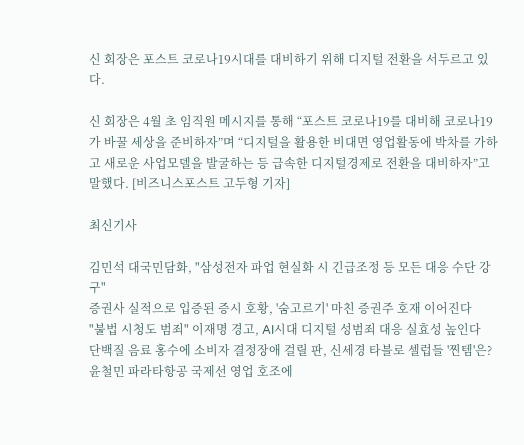신 회장은 포스트 코로나19시대를 대비하기 위해 디지털 전환을 서두르고 있다.

신 회장은 4월 초 임직원 메시지를 통해 “포스트 코로나19를 대비해 코로나19가 바꿀 세상을 준비하자”며 “디지털을 활용한 비대면 영업활동에 박차를 가하고 새로운 사업모델을 발굴하는 등 급속한 디지털경제로 전환을 대비하자”고 말했다. [비즈니스포스트 고두형 기자]

최신기사

김민석 대국민담화, "삼성전자 파업 현실화 시 긴급조정 등 모든 대응 수단 강구"
증권사 실적으로 입증된 증시 호황, '숨고르기' 마친 증권주 호재 이어진다
"불법 시청도 범죄" 이재명 경고, AI시대 디지털 성범죄 대응 실효성 높인다
단백질 음료 홍수에 소비자 결정장애 걸릴 판, 신세경 타블로 셀럽들 '찐템'은?
윤철민 파라타항공 국제선 영업 호조에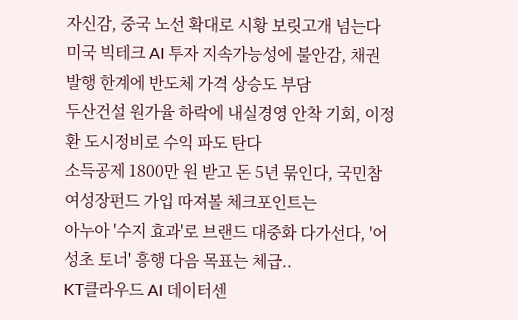자신감, 중국 노선 확대로 시황 보릿고개 넘는다
미국 빅테크 AI 투자 지속가능성에 불안감, 채권 발행 한계에 반도체 가격 상승도 부담
두산건설 원가율 하락에 내실경영 안착 기회, 이정환 도시정비로 수익 파도 탄다
소득공제 1800만 원 받고 돈 5년 묶인다, 국민참여성장펀드 가입 따져볼 체크포인트는
아누아 '수지 효과'로 브랜드 대중화 다가선다, '어성초 토너' 흥행 다음 목표는 체급..
KT클라우드 AI 데이터센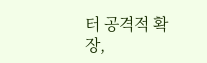터 공격적 확장,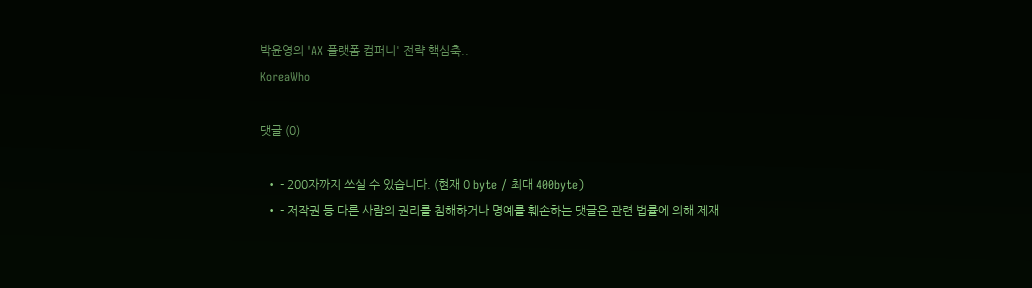박윤영의 'AX 플랫폼 컴퍼니' 전략 핵심축..
KoreaWho

댓글 (0)

  • - 200자까지 쓰실 수 있습니다. (현재 0 byte / 최대 400byte)
  • - 저작권 등 다른 사람의 권리를 침해하거나 명예를 훼손하는 댓글은 관련 법률에 의해 제재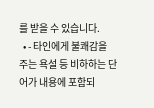를 받을 수 있습니다.
  • - 타인에게 불쾌감을 주는 욕설 등 비하하는 단어가 내용에 포함되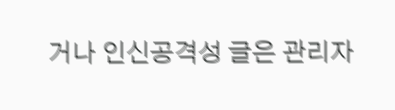거나 인신공격성 글은 관리자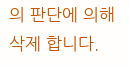의 판단에 의해 삭제 합니다.